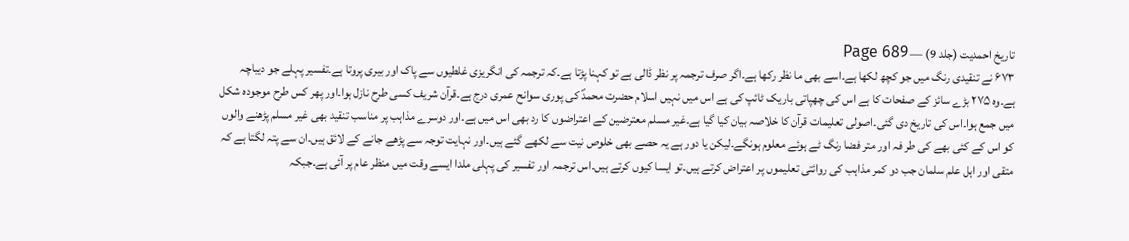تاریخ احمدیت (جلد 9) — Page 689
۶۷۳ نے تنقیدی رنگ میں جو کچھ لکھا ہے۔اسے بھی ما نظر رکھا ہے۔اگر صرف ترجمہ پر نظر ڈالی ہے تو کہنا پڑتا ہے۔کہ ترجمہ کی انگریزی غلطیوں سے پاک اور بیری پروتا ہے۔تفسیر پہلے جو دیباچہ ہے۔وہ ۲۷۵ بڑے سائز کے صفحات کا ہے اس کی چھپاتی باریک ٹائپ کی ہے اس میں نہیں اسلام حضرت محمدؐ کی پوری سوانح عمری درج ہے۔قرآن شریف کسی طرح نازل ہوا۔اور پھر کس طرح موجودہ شکل میں جمع ہوا۔اس کی تاریخ دی گئی۔اصولی تعلیمات قرآن کا خلاصہ بیان کیا گیا ہے۔غیر مسلم معترضین کے اعتراضوں کا رد بھی اس میں ہے۔اور دوسرے مذاہب پر مناسب تنقید بھی غیر مسلم پڑھنے والوں کو اس کے کئی بھے کی طر فہ اور متر فضا رنگ ٹے ہوئے معلوم ہونگے۔لیکن یا دور ہے یہ حصے بھی خلوص نیت سے لکھے گئے ہیں۔اور نہایت توجہ سے پڑھے جانے کے لائق ہیں۔ان سے پتہ لگتا ہے کہ متقی اور اہل علم سلمان جب دو کمر مذاہب کی روائتی تعلیموں پر اعتراض کرتے ہیں۔تو ایسا کیوں کرتے ہیں۔اس ترجمہ اور تفسیر کی پہلی ملدا ایسے وقت میں منظر عام پر آئی ہے۔جبکہ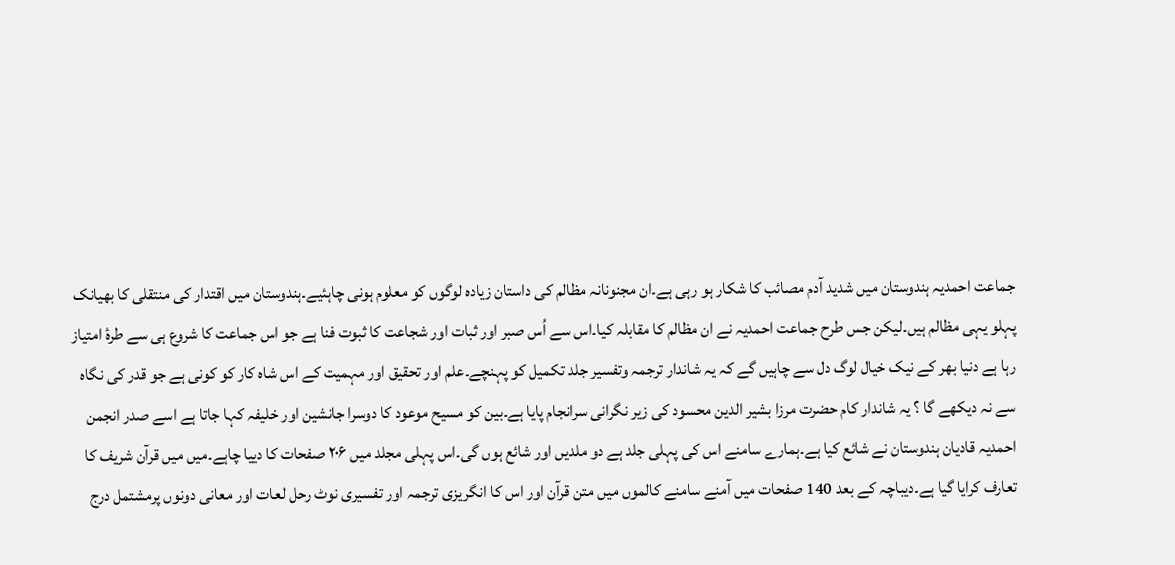جماعت احمدیہ ہندوستان میں شدید آدم مصائب کا شکار ہو رہی ہے۔ان مجنونانہ مظالم کی داستان زیادہ لوگوں کو معلوم ہونی چاہئیے۔ہندوستان میں اقتدار کی منتقلی کا بھیانک پہلو یہی مظالم ہیں۔لیکن جس طرح جماعت احمدیہ نے ان مظالم کا مقابلہ کیا۔اس سے اُس صبر اور ثبات اور شجاعت کا ثبوت فنا ہے جو اس جماعت کا شروع ہی سے طرۂ امتیاز رہا ہے دنیا بھر کے نیک خیال لوگ دل سے چاہیں گے کہ یہ شاندار ترجمہ وتفسیر جلد تکمیل کو پہنچے۔علم اور تحقیق اور مہمیت کے اس شاہ کار کو کونی ہے جو قدر کی نگاہ سے نہ دیکھے گا ؟ یہ شاندار کام حضرت مرزا بشیر الدین محسود کی زیر نگرانی سرانجام پایا ہے۔بین کو مسیح موعود کا دوسرا جانشین اور خلیفہ کہا جاتا ہے اسے صدر انجمن احمدیہ قادیان ہندوستان نے شائع کیا ہے۔ہمارے سامنے اس کی پہلی جلد ہے دو ملدیں اور شائع ہوں گی۔اس پہلی مجلد میں ۲۰۶ صفحات کا دییا چاہے۔میں میں قرآن شریف کا تعارف کرایا گیا ہے۔دیباچہ کے بعد 140 صفحات میں آمنے سامنے کالموں میں متن قرآن اور اس کا انگریزی ترجمہ اور تفسیری نوٹ رحل لعات اور معانی دونوں پرمشتمل درج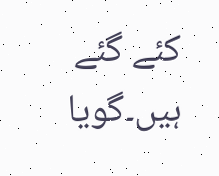کئے گئے ہیں۔گویا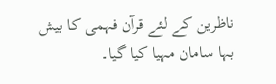ناظرین کے لئے قرآن فہمی کا بیش بہا سامان مہیا کیا گیا۔